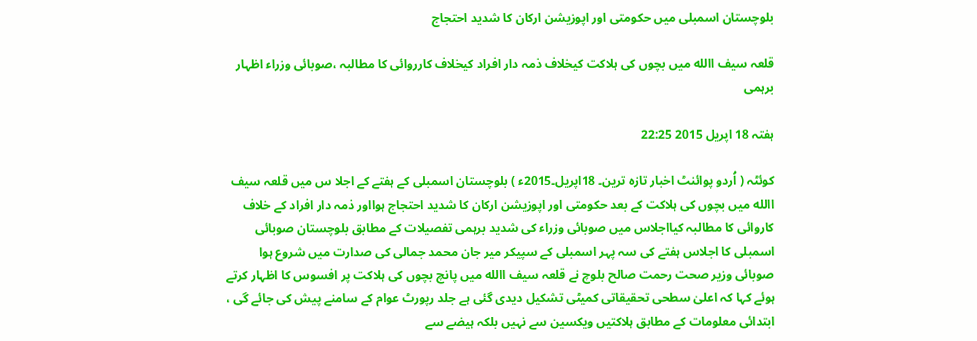بلوچستان اسمبلی میں حکومتی اور اپوزیشن ارکان کا شدید احتجاج

قلعہ سیف االله میں بچوں کی ہلاکت کیخلاف ذمہ دار افراد کیخلاف کارروائی کا مطالبہ ،صوبائی وزراء اظہار برہمی

ہفتہ 18 اپریل 2015 22:25

کوئٹہ ( اُردو پوائنٹ اخبار تازہ ترین۔ 18اپریل۔2015ء ) بلوچستان اسمبلی کے ہفتے کے اجلا س میں قلعہ سیف االله میں بچوں کی ہلاکت کے بعد حکومتی اور اپوزیشن ارکان کا شدید احتجاج ہوااور ذمہ دار افراد کے خلاف کاروائی کا مطالبہ کیااجلاس میں صوبائی وزراء کی شدید برہمی تفصیلات کے مطابق بلوچستان صوبائی اسمبلی کا اجلاس ہفتے کی سہ پہر اسمبلی کے سپیکر میر جان محمد جمالی کی صدارت میں شروع ہوا صوبائی وزیر صحت رحمت صالح بلوچ نے قلعہ سیف االله میں پانچ بچوں کی ہلاکت پر افسوس کا اظہار کرتے ہوئے کہا کہ اعلیٰ سطحی تحقیقاتی کمیٹی تشکیل دیدی گئی ہے جلد رپورٹ عوام کے سامنے پیش کی جائے گی ، ابتدائی معلومات کے مطابق ہلاکتیں ویکسین سے نہیں بلکہ ہیضے سے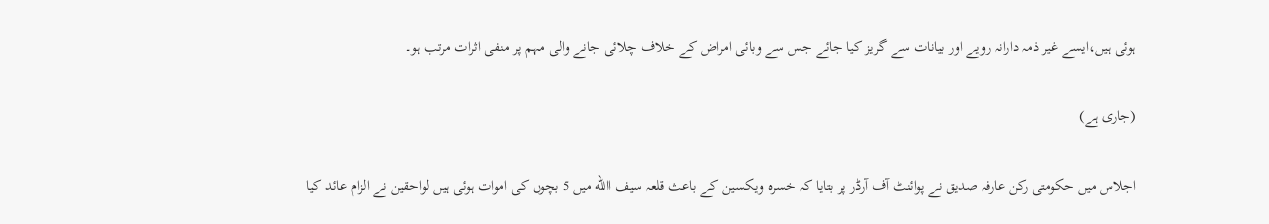ہوئی ہیں،ایسے غیر ذمہ دارانہ رویے اور بیانات سے گریز کیا جائے جس سے وبائی امراض کے خلاف چلائی جانے والی مہم پر منفی اثرات مرتب ہو۔

(جاری ہے)

اجلاس میں حکومتی رکن عارفہ صدیق نے پوائنٹ آف آرڈر پر بتایا کہ خسرہ ویکسین کے باعث قلعہ سیف االله میں 5 بچوں کی اموات ہوئی ہیں لواحقین نے الزام عائد کیا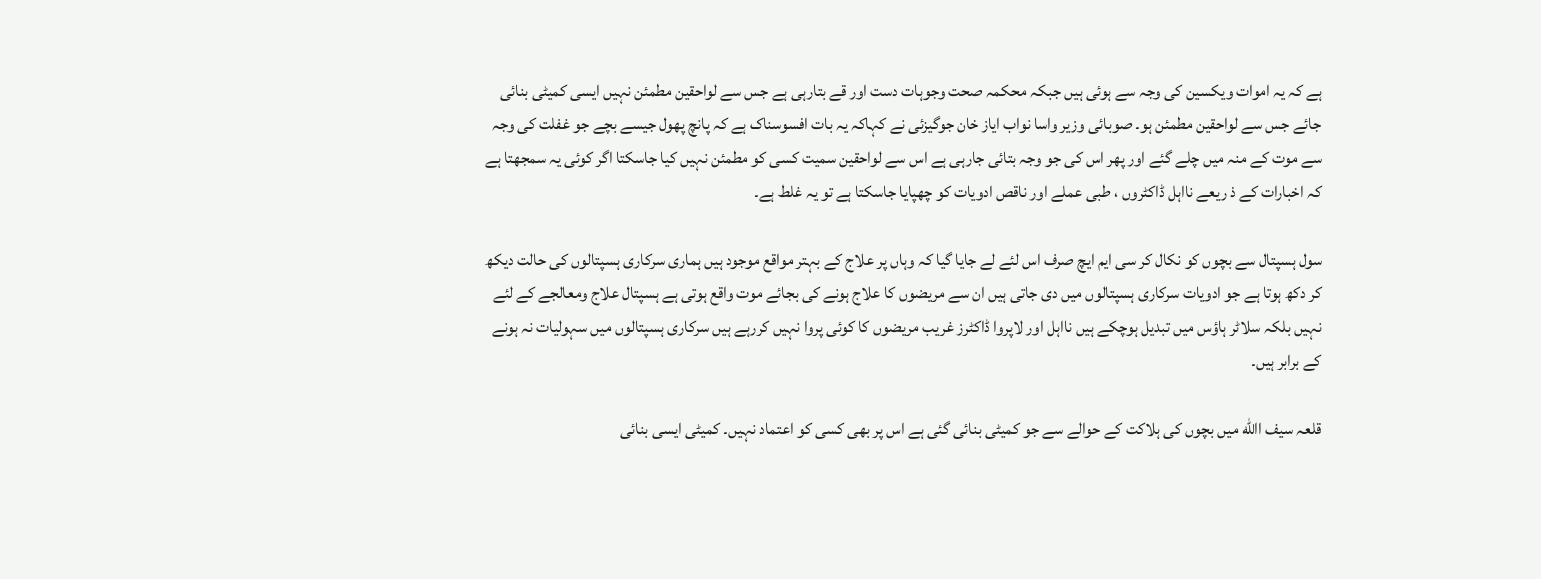ہے کہ یہ اموات ویکسین کی وجہ سے ہوئی ہیں جبکہ محکمہ صحت وجوہات دست اور قے بتارہی ہے جس سے لواحقین مطمئن نہیں ایسی کمیٹی بنائی جائے جس سے لواحقین مطمئن ہو۔ صوبائی وزیر واسا نواب ایاز خان جوگیزئی نے کہاکہ یہ بات افسوسناک ہے کہ پانچ پھول جیسے بچے جو غفلت کی وجہ سے موت کے منہ میں چلے گئے اور پھر اس کی جو وجہ بتائی جارہی ہے اس سے لواحقین سمیت کسی کو مطمئن نہیں کیا جاسکتا اگر کوئی یہ سمجھتا ہے کہ اخبارات کے ذ ریعے نااہل ڈاکٹروں ، طبی عملے اور ناقص ادویات کو چھپایا جاسکتا ہے تو یہ غلط ہے۔

سول ہسپتال سے بچوں کو نکال کر سی ایم ایچ صرف اس لئے لے جایا گیا کہ وہاں پر علاج کے بہتر مواقع موجود ہیں ہماری سرکاری ہسپتالوں کی حالت دیکھ کر دکھ ہوتا ہے جو ادویات سرکاری ہسپتالوں میں دی جاتی ہیں ان سے مریضوں کا علاج ہونے کی بجائے موت واقع ہوتی ہے ہسپتال علاج ومعالجے کے لئے نہیں بلکہ سلاٹر ہاؤس میں تبدیل ہوچکے ہیں نااہل اور لاپروا ڈاکٹرز غریب مریضوں کا کوئی پروا نہیں کررہے ہیں سرکاری ہسپتالوں میں سہولیات نہ ہونے کے برابر ہیں۔

قلعہ سیف االله میں بچوں کی ہلاکت کے حوالے سے جو کمیٹی بنائی گئی ہے اس پر بھی کسی کو اعتماد نہیں۔ کمیٹی ایسی بنائی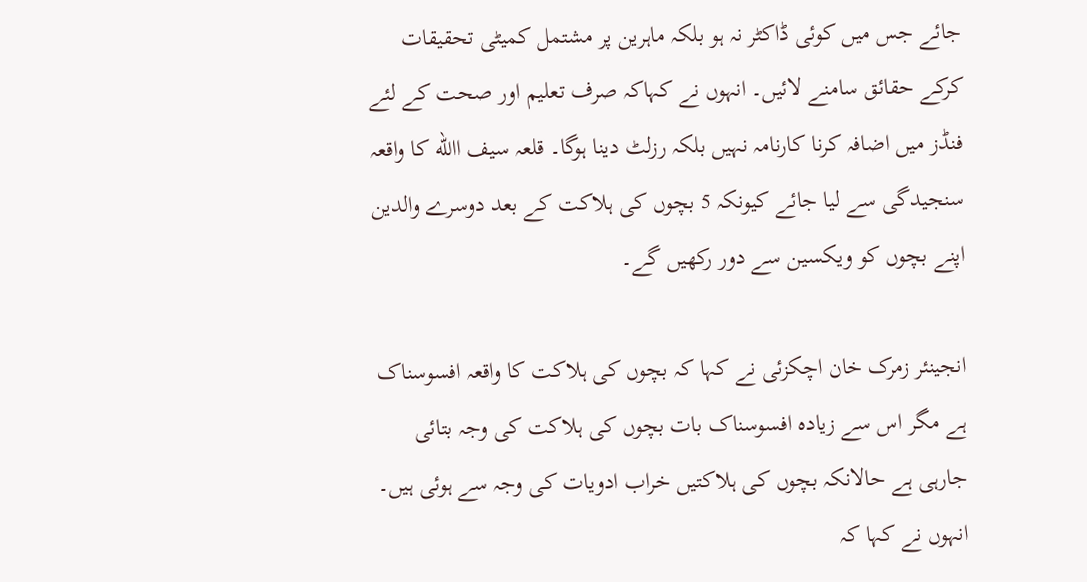جائے جس میں کوئی ڈاکٹر نہ ہو بلکہ ماہرین پر مشتمل کمیٹی تحقیقات کرکے حقائق سامنے لائیں۔ انہوں نے کہاکہ صرف تعلیم اور صحت کے لئے فنڈز میں اضافہ کرنا کارنامہ نہیں بلکہ رزلٹ دینا ہوگا۔ قلعہ سیف االله کا واقعہ سنجیدگی سے لیا جائے کیونکہ 5 بچوں کی ہلاکت کے بعد دوسرے والدین اپنے بچوں کو ویکسین سے دور رکھیں گے۔

انجینئر زمرک خان اچکزئی نے کہا کہ بچوں کی ہلاکت کا واقعہ افسوسناک ہے مگر اس سے زیادہ افسوسناک بات بچوں کی ہلاکت کی وجہ بتائی جارہی ہے حالانکہ بچوں کی ہلاکتیں خراب ادویات کی وجہ سے ہوئی ہیں۔ انہوں نے کہا کہ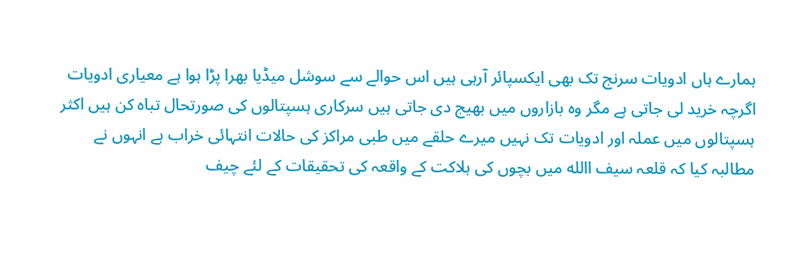ہمارے ہاں ادویات سرنج تک بھی ایکسپائر آرہی ہیں اس حوالے سے سوشل میڈیا بھرا پڑا ہوا ہے معیاری ادویات اگرچہ خرید لی جاتی ہے مگر وہ بازاروں میں بھیج دی جاتی ہیں سرکاری ہسپتالوں کی صورتحال تباہ کن ہیں اکثر ہسپتالوں میں عملہ اور ادویات تک نہیں میرے حلقے میں طبی مراکز کی حالات انتہائی خراب ہے انہوں نے مطالبہ کیا کہ قلعہ سیف االله میں بچوں کی ہلاکت کے واقعہ کی تحقیقات کے لئے چیف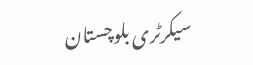سیکرٹری بلوچستان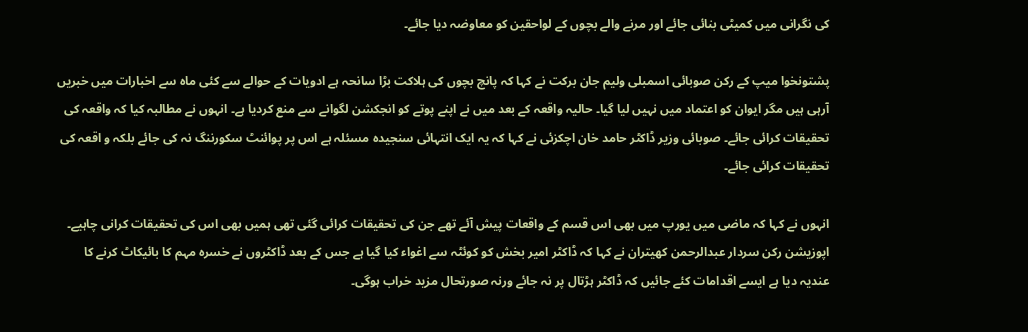کی نگرانی میں کمیٹی بنائی جائے اور مرنے والے بچوں کے لواحقین کو معاوضہ دیا جائے۔

پشتونخوا میپ کے رکن صوبائی اسمبلی ولیم جان برکت نے کہا کہ پانچ بچوں کی ہلاکت بڑا سانحہ ہے ادویات کے حوالے سے کئی ماہ سے اخبارات میں خبریں آرہی ہیں مگر ایوان کو اعتماد میں نہیں لیا گیا۔ حالیہ واقعہ کے بعد میں نے اپنے پوتے کو انجکشن لگوانے سے منع کردیا ہے۔ انہوں نے مطالبہ کیا کہ واقعہ کی تحقیقات کرائی جائے۔ صوبائی وزیر ڈاکٹر حامد خان اچکزئی نے کہا کہ یہ ایک انتہائی سنجیدہ مسئلہ ہے اس پر پوائنٹ سکورننگ نہ کی جائے بلکہ و اقعہ کی تحقیقات کرائی جائے۔

انہوں نے کہا کہ ماضی میں یورپ میں بھی اس قسم کے واقعات پیش آئے تھے جن کی تحقیقات کرائی گئی تھی ہمیں بھی اس کی تحقیقات کرانی چاہیے۔ اپوزیشن رکن سردار عبدالرحمن کھیتران نے کہا کہ ڈاکٹر امیر بخش کو کوئٹہ سے اغواء کیا گیا ہے جس کے بعد ڈاکٹروں نے خسرہ مہم کا بائیکاٹ کرنے کا عندیہ دیا ہے ایسے اقدامات کئے جائیں کہ ڈاکٹر ہڑتال پر نہ جائے ورنہ صورتحال مزید خراب ہوگی۔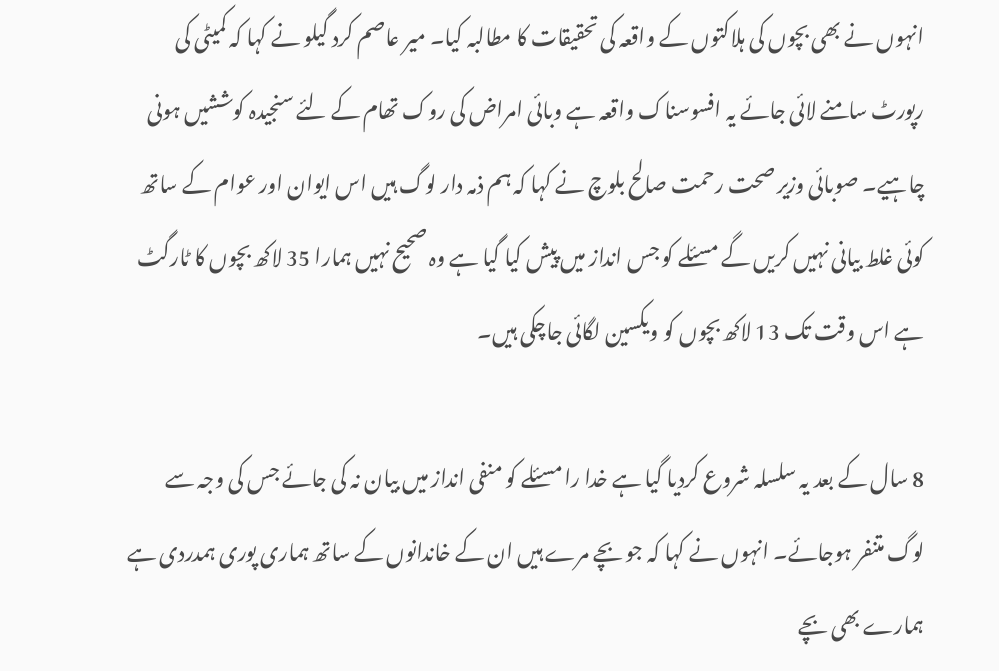انہوں نے بھی بچوں کی ہلاکتوں کے واقعہ کی تحقیقات کا مطالبہ کیا۔ میر عاصم کرد گیلو نے کہا کہ کمیٹی کی رپورٹ سامنے لائی جائے یہ افسوسناک واقعہ ہے وبائی امراض کی روک تھام کے لئے سنجیدہ کوششیں ہونی چاہیے۔ صوبائی وزیر صحت رحمت صالح بلوچ نے کہا کہ ہم ذمہ دار لوگ ہیں اس ایوان اور عوام کے ساتھ کوئی غلط بیانی نہیں کریں گے مسئلے کو جس انداز میں پیش کیا گیا ہے وہ صحیح نہیں ہمارا 35 لاکھ بچوں کا ٹارگٹ ہے اس وقت تک 13 لاکھ بچوں کو ویکسین لگائی جاچکی ہیں۔

8 سال کے بعد یہ سلسلہ شروع کردیا گیا ہے خدا را مسئلے کو منفی انداز میں بیان نہ کی جائے جس کی وجہ سے لوگ متنفر ہوجائے۔ انہوں نے کہا کہ جو بچے مرے ہیں ان کے خاندانوں کے ساتھ ہماری پوری ہمدردی ہے ہمارے بھی بچے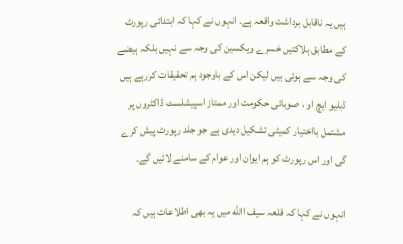ہیں یہ ناقابل برداشت واقعہ ہے۔ انہوں نے کہا کہ ابتدائی رپورٹ کے مطابق ہلاکتیں خسرے ویکسین کی وجہ سے نہیں بلکہ ہیضے کی وجہ سے ہوئی ہیں لیکن اس کے باوجود ہم تحقیقات کررہے ہیں ڈبلیو ایچ او ، صوبائی حکومت اور ممتاز اسپیشلسٹ ڈاکٹروں پر مشتمل بااختیار کمیٹی تشکیل دیدی ہے جو جلد رپورٹ پیش کرے گی اور اس رپورٹ کو ہم ایوان اور عوام کے سامنے لائیں گے۔

انہوں نے کہا کہ قلعہ سیف االله میں یہ بھی اطلاعات ہیں کہ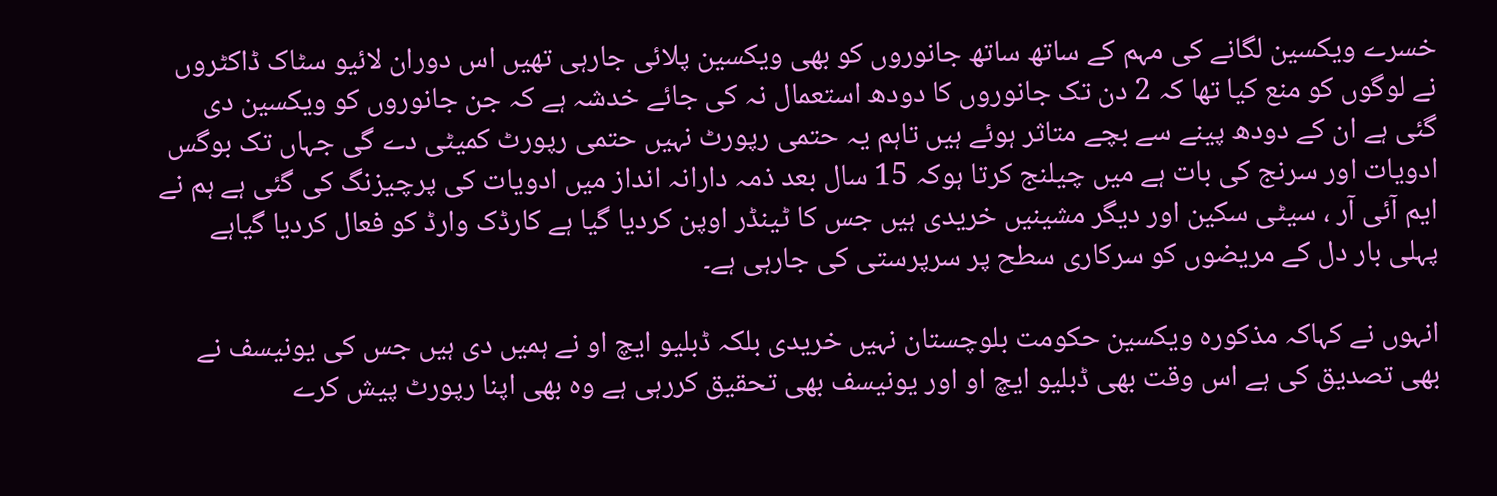خسرے ویکسین لگانے کی مہم کے ساتھ ساتھ جانوروں کو بھی ویکسین پلائی جارہی تھیں اس دوران لائیو سٹاک ڈاکٹروں نے لوگوں کو منع کیا تھا کہ 2 دن تک جانوروں کا دودھ استعمال نہ کی جائے خدشہ ہے کہ جن جانوروں کو ویکسین دی گئی ہے ان کے دودھ پینے سے بچے متاثر ہوئے ہیں تاہم یہ حتمی رپورٹ نہیں حتمی رپورٹ کمیٹی دے گی جہاں تک بوگس ادویات اور سرنج کی بات ہے میں چیلنج کرتا ہوکہ 15 سال بعد ذمہ دارانہ انداز میں ادویات کی پرچیزنگ کی گئی ہے ہم نے ایم آئی آر ، سیٹی سکین اور دیگر مشینیں خریدی ہیں جس کا ٹینڈر اوپن کردیا گیا ہے کارڈک وارڈ کو فعال کردیا گیاہے پہلی بار دل کے مریضوں کو سرکاری سطح پر سرپرستی کی جارہی ہے۔

انہوں نے کہاکہ مذکورہ ویکسین حکومت بلوچستان نہیں خریدی بلکہ ڈبلیو ایچ او نے ہمیں دی ہیں جس کی یونیسف نے بھی تصدیق کی ہے اس وقت بھی ڈبلیو ایچ او اور یونیسف بھی تحقیق کررہی ہے وہ بھی اپنا رپورٹ پیش کرے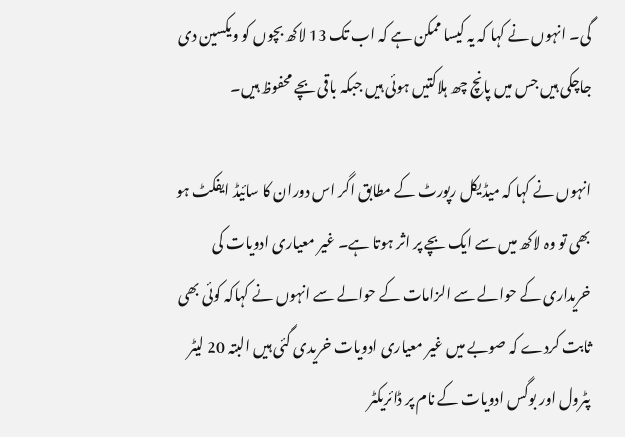گی۔ انہوں نے کہا کہ یہ کیسا ممکن ہے کہ اب تک 13 لاکھ بچوں کو ویکسین دی جاچکی ہیں جس میں پانچ چھ ہلاکتیں ہوئی ہیں جبکہ باقی بچے محفوظ ہیں۔

انہوں نے کہا کہ میڈیکل رپورٹ کے مطابق اگر اس دوران کا سائیڈ ایفکٹ ہو بھی تو وہ لاکھ میں سے ایک بچے پر اثر ہوتا ہے۔ غیر معیاری ادویات کی خریداری کے حوالے سے الزامات کے حوالے سے انہوں نے کہاکہ کوئی بھی ثابت کردے کہ صوبے میں غیر معیاری ادویات خریدی گئی ہیں البتہ 20 لیٹر پٹرول اور بوگس ادویات کے نام پر ڈائریکٹر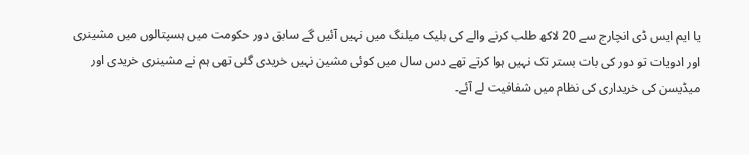یا ایم ایس ڈی انچارج سے 20 لاکھ طلب کرنے والے کی بلیک میلنگ میں نہیں آئیں گے سابق دور حکومت میں ہسپتالوں میں مشینری اور ادویات تو دور کی بات بستر تک نہیں ہوا کرتے تھے دس سال میں کوئی مشین نہیں خریدی گئی تھی ہم نے مشینری خریدی اور میڈیسن کی خریداری کی نظام میں شفافیت لے آئے۔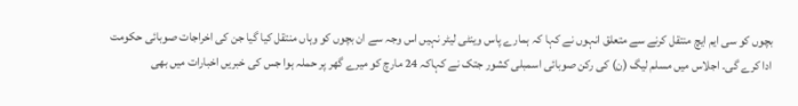بچوں کو سی ایم ایچ منتقل کرنے سے متعلق انہوں نے کہا کہ ہمارے پاس وینٹی لیٹر نہیں اس وجہ سے ان بچوں کو وہاں منتقل کیا گیا جن کی اخراجات صوبائی حکومت ادا کرے گی۔ اجلاس میں مسلم لیگ (ن) کی رکن صوبائی اسمبلی کشور جتک نے کہاکہ 24 مارچ کو میرے گھر پر حملہ ہوا جس کی خبریں اخبارات میں بھی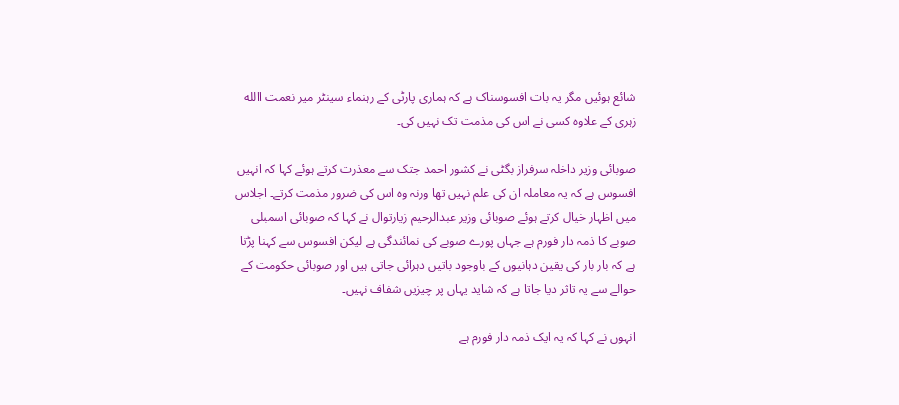شائع ہوئیں مگر یہ بات افسوسناک ہے کہ ہماری پارٹی کے رہنماء سینٹر میر نعمت االله زہری کے علاوہ کسی نے اس کی مذمت تک نہیں کی۔

صوبائی وزیر داخلہ سرفراز بگٹی نے کشور احمد جتک سے معذرت کرتے ہوئے کہا کہ انہیں افسوس ہے کہ یہ معاملہ ان کی علم نہیں تھا ورنہ وہ اس کی ضرور مذمت کرتے۔ اجلاس میں اظہار خیال کرتے ہوئے صوبائی وزیر عبدالرحیم زیارتوال نے کہا کہ صوبائی اسمبلی صوبے کا ذمہ دار فورم ہے جہاں پورے صوبے کی نمائندگی ہے لیکن افسوس سے کہنا پڑتا ہے کہ بار بار کی یقین دہانیوں کے باوجود باتیں دہرائی جاتی ہیں اور صوبائی حکومت کے حوالے سے یہ تاثر دیا جاتا ہے کہ شاید یہاں پر چیزیں شفاف نہیں۔

انہوں نے کہا کہ یہ ایک ذمہ دار فورم ہے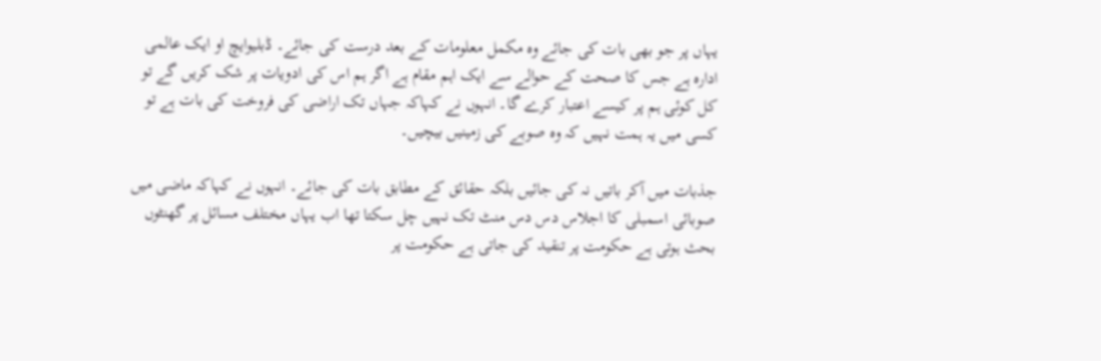یہاں پر جو بھی بات کی جائے وہ مکمل معلومات کے بعد درست کی جائے۔ ڈبلیوایچ او ایک عالمی ادارہ ہے جس کا صحت کے حوالے سے ایک اہم مقام ہے اگر ہم اس کی ادویات پر شک کریں گے تو کل کوئی ہم پر کیسے اعتبار کرے گا۔ انہوں نے کہاکہ جہاں تک اراضی کی فروخت کی بات ہے تو کسی میں یہ ہمت نہیں کہ وہ صوبے کی زمینیں بیچیں۔

جذبات میں آکر باتیں نہ کی جائیں بلکہ حقائق کے مطابق بات کی جائے۔ انہوں نے کہاکہ ماضی میں صوبائی اسمبلی کا اجلاس دس دس منٹ تک نہیں چل سکتا تھا اب یہاں مختلف مسائل پر گھنٹوں بحث ہوتی ہے حکومت پر تنقید کی جاتی ہے حکومت پر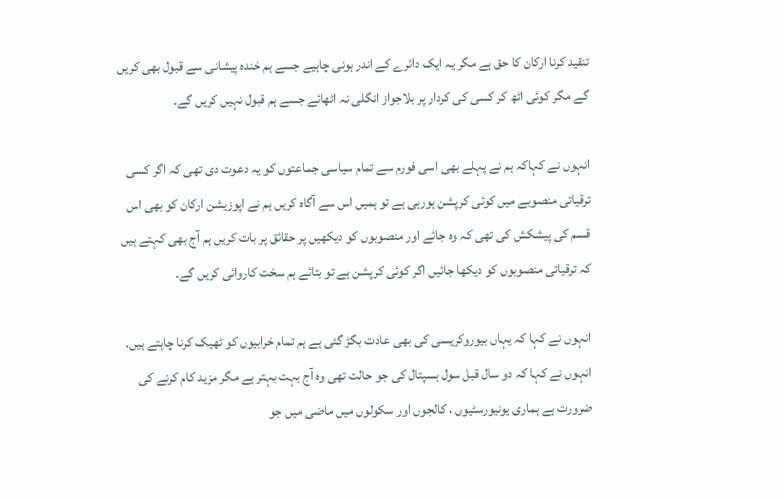تنقید کرنا ارکان کا حق ہے مگر یہ ایک دائرے کے اندر ہونی چاہیے جسے ہم خندہ پیشانی سے قبول بھی کریں گے مگر کوئی اٹھ کر کسی کی کردار پر بلاجواز انگلی نہ اٹھائے جسے ہم قبول نہیں کریں گے۔

انہوں نے کہاکہ ہم نے پہلے بھی اسی فورم سے تمام سیاسی جماعتوں کو یہ دعوت دی تھی کہ اگر کسی ترقیاتی منصوبے میں کوئی کرپشن ہورہی ہے تو ہمیں اس سے آگاہ کریں ہم نے اپوزیشن ارکان کو بھی اس قسم کی پیشکش کی تھی کہ وہ جائے اور منصوبوں کو دیکھیں پر حقائق پر بات کریں ہم آج بھی کہتے ہیں کہ ترقیاتی منصوبوں کو دیکھا جائیں اگر کوئی کرپشن ہے تو بتائے ہم سخت کاروائی کریں گے۔

انہوں نے کہا کہ یہاں بیوروکریسی کی بھی عادت بگڑ گئی ہے ہم تمام خرابیوں کو ٹھیک کرنا چاہتے ہیں۔ انہوں نے کہا کہ دو سال قبل سول ہسپتال کی جو حالت تھی وہ آج بہت بہتر ہے مگر مزید کام کرنے کی ضرورت ہے ہماری یونیورسٹیوں ، کالجوں اور سکولوں میں ماضی میں جو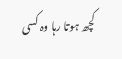کچھ ہوتا رہا وہ کسی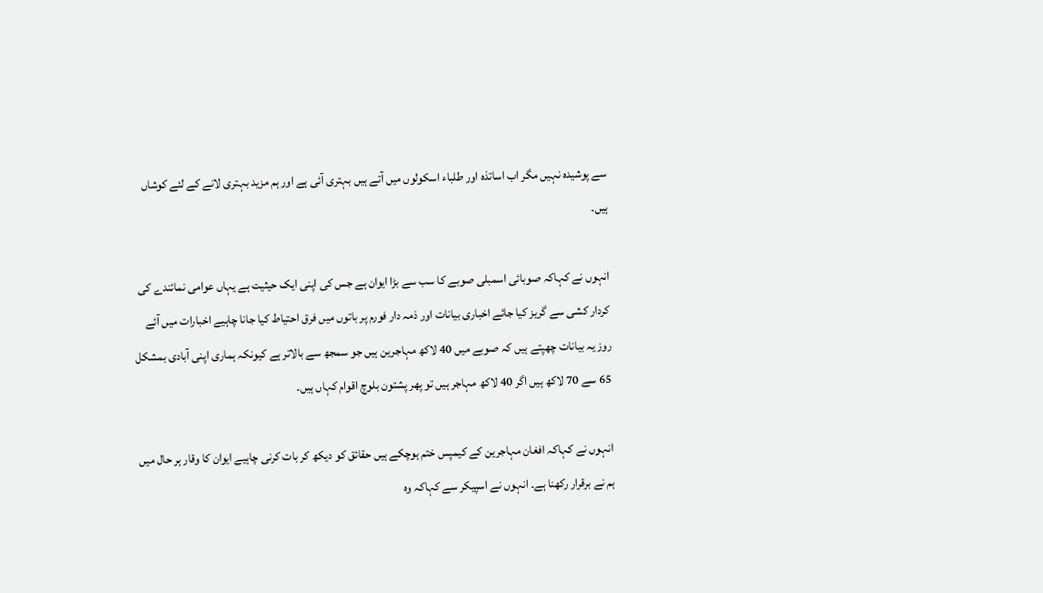سے پوشیدہ نہیں مگر اب اساتذہ اور طلباء اسکولوں میں آتے ہیں بہتری آئی ہے اور ہم مزید بہتری لانے کے لئے کوشاں ہیں۔

انہوں نے کہاکہ صوبائی اسمبلی صوبے کا سب سے بڑا ایوان ہے جس کی اپنی ایک حیثیت ہے یہاں عوامی نمائندے کی کردار کشی سے گریز کیا جائے اخباری بیانات اور ذمہ دار فورم پر باتوں میں فرق احتیاط کیا جانا چاہیے اخبارات میں آئے روز یہ بیانات چھپتے ہیں کہ صوبے میں 40 لاکھ مہاجرین ہیں جو سمجھ سے بالاتر ہے کیونکہ ہماری اپنی آبادی بمشکل 65 سے 70 لاکھ ہیں اگر 40 لاکھ مہاجر ہیں تو پھر پشتون بلوچ اقوام کہاں ہیں۔

انہوں نے کہاکہ افغان مہاجرین کے کیمپس ختم ہوچکے ہیں حقائق کو دیکھ کر بات کرنی چاہیے ایوان کا وقار ہر حال میں ہم نے برقرار رکھنا ہے۔ انہوں نے اسپیکر سے کہاکہ وہ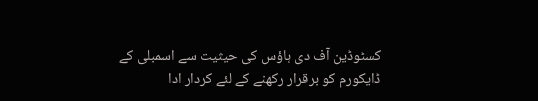کسٹوڈین آف دی ہاؤس کی حیثیت سے اسمبلی کے ڈایکورم کو برقرار رکھنے کے لئے کردار ادا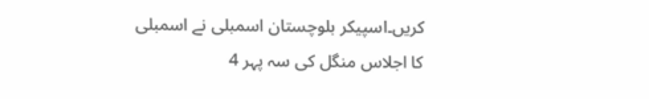کریں۔اسپیکر بلوچستان اسمبلی نے اسمبلی کا اجلاس منگل کی سہ پہر 4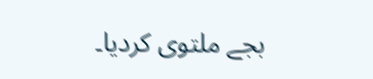بجے ملتوی کردیا۔